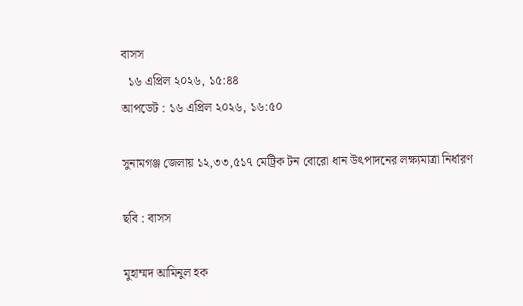বাসস
  ১৬ এপ্রিল ২০২৬, ১৫:৪৪
আপডেট : ১৬ এপ্রিল ২০২৬, ১৬:৫০

সুনামগঞ্জ জেলায় ১২,৩৩,৫১৭ মেট্রিক টন বোরো ধান উৎপাদনের লক্ষ্যমাত্রা নির্ধারণ

ছবি : বাসস

মুহাম্মদ আমিনুল হক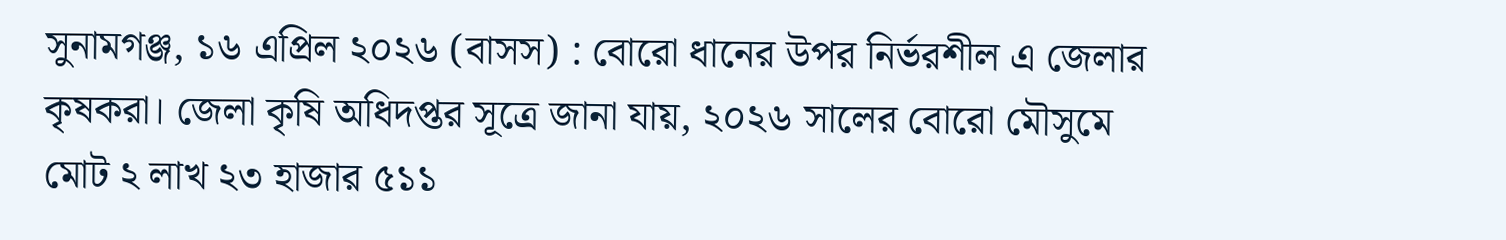সুনামগঞ্জ, ১৬ এপ্রিল ২০২৬ (বাসস) : বোরো ধানের উপর নির্ভরশীল এ জেলার কৃষকরা। জেলা কৃষি অধিদপ্তর সূত্রে জানা যায়, ২০২৬ সালের বোরো মৌসুমে মোট ২ লাখ ২৩ হাজার ৫১১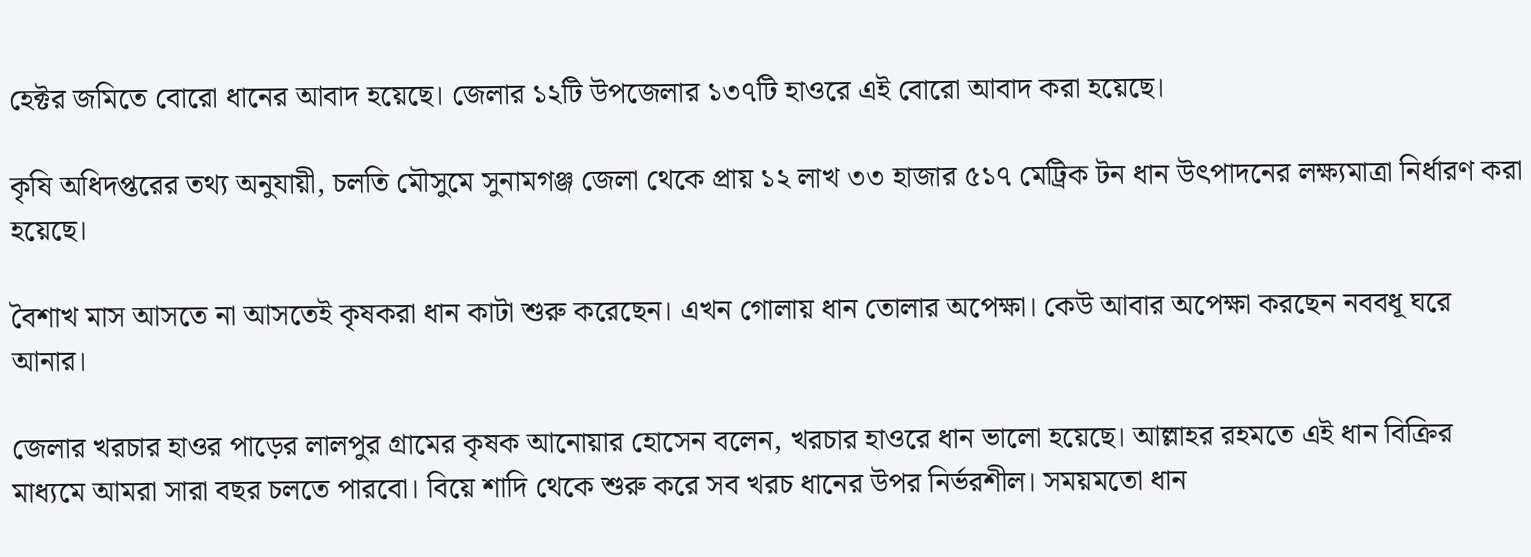হেক্টর জমিতে বোরো ধানের আবাদ হয়েছে। জেলার ১২টি উপজেলার ১৩৭টি হাওরে এই বোরো আবাদ করা হয়েছে।

কৃষি অধিদপ্তরের তথ্য অনুযায়ী, চলতি মৌসুমে সুনামগঞ্জ জেলা থেকে প্রায় ১২ লাখ ৩৩ হাজার ৫১৭ মেট্রিক টন ধান উৎপাদনের লক্ষ্যমাত্রা নির্ধারণ করা হয়েছে।

বৈশাখ মাস আসতে না আসতেই কৃষকরা ধান কাটা শুরু করেছেন। এখন গোলায় ধান তোলার অপেক্ষা। কেউ আবার অপেক্ষা করছেন নববধূ ঘরে আনার।

জেলার খরচার হাওর পাড়ের লালপুর গ্রামের কৃষক আনোয়ার হোসেন বলেন, খরচার হাওরে ধান ভালো হয়েছে। আল্লাহর রহমতে এই ধান বিক্রির মাধ্যমে আমরা সারা বছর চলতে পারবো। বিয়ে শাদি থেকে শুরু করে সব খরচ ধানের উপর নির্ভরশীল। সময়মতো ধান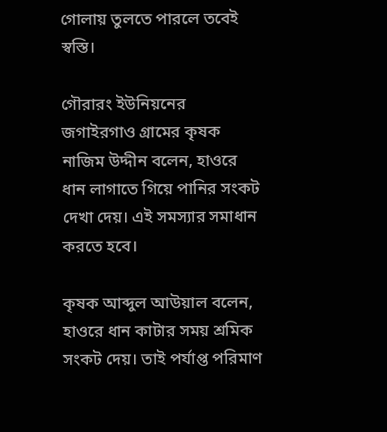গোলায় তুলতে পারলে তবেই স্বস্তি।

গৌরারং ইউনিয়নের জগাইরগাও গ্রামের কৃষক নাজিম উদ্দীন বলেন, হাওরে ধান লাগাতে গিয়ে পানির সংকট দেখা দেয়। এই সমস্যার সমাধান করতে হবে।

কৃষক আব্দুল আউয়াল বলেন, হাওরে ধান কাটার সময় শ্রমিক সংকট দেয়। তাই পর্যাপ্ত পরিমাণ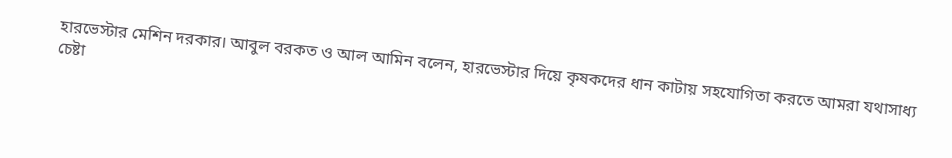হারভেস্টার মেশিন দরকার। আবুল বরকত ও আল আমিন বলেন, হারভেস্টার দিয়ে কৃষকদের ধান কাটায় সহযোগিতা করতে আমরা যথাসাধ্য চেষ্টা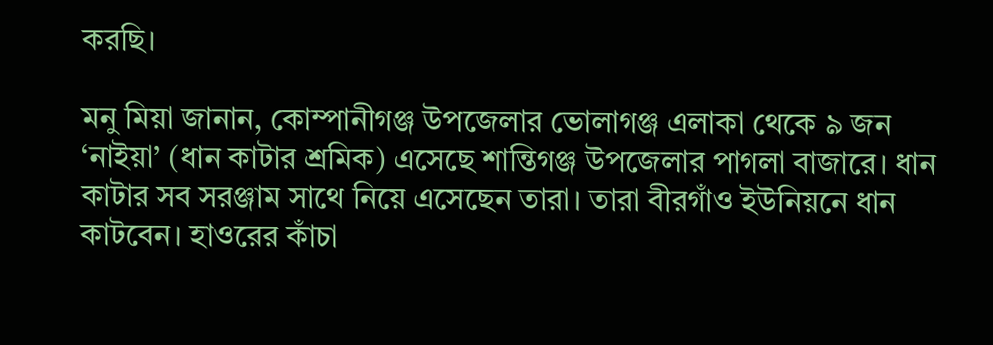করছি।

মনু মিয়া জানান, কোম্পানীগঞ্জ উপজেলার ভোলাগঞ্জ এলাকা থেকে ৯ জন ‘নাইয়া’ (ধান কাটার শ্রমিক) এসেছে শান্তিগঞ্জ উপজেলার পাগলা বাজারে। ধান কাটার সব সরঞ্জাম সাথে নিয়ে এসেছেন তারা। তারা বীরগাঁও ইউনিয়নে ধান কাটবেন। হাওরের কাঁচা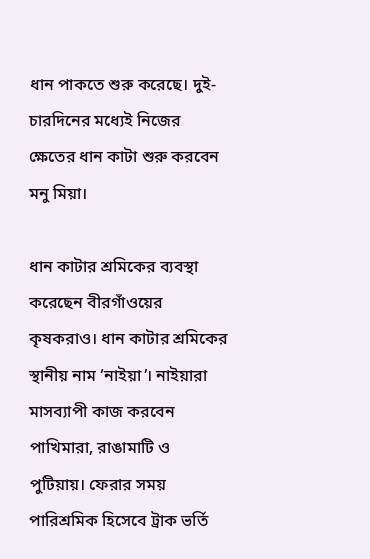ধান পাকতে শুরু করেছে। দুই-চারদিনের মধ্যেই নিজের ক্ষেতের ধান কাটা শুরু করবেন মনু মিয়া।

ধান কাটার শ্রমিকের ব্যবস্থা করেছেন বীরগাঁওয়ের কৃষকরাও। ধান কাটার শ্রমিকের স্থানীয় নাম ‘নাইয়া’। নাইয়ারা মাসব্যাপী কাজ করবেন পাখিমারা, রাঙামাটি ও পুটিয়ায়। ফেরার সময় পারিশ্রমিক হিসেবে ট্রাক ভর্তি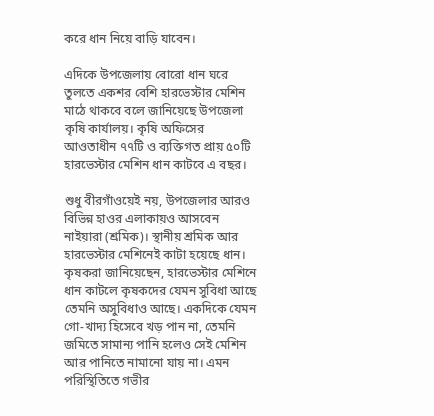করে ধান নিয়ে বাড়ি যাবেন।

এদিকে উপজেলায় বোরো ধান ঘরে তুলতে একশর বেশি হারভেস্টার মেশিন মাঠে থাকবে বলে জানিয়েছে উপজেলা কৃষি কার্যালয়। কৃষি অফিসের আওতাধীন ৭৭টি ও ব্যক্তিগত প্রায় ৫০টি হারভেস্টার মেশিন ধান কাটবে এ বছর।

শুধু বীরগাঁওয়েই নয়, উপজেলার আরও বিভিন্ন হাওর এলাকায়ও আসবেন নাইয়ারা (শ্রমিক)। স্থানীয় শ্রমিক আর হারভেস্টার মেশিনেই কাটা হয়েছে ধান। কৃষকরা জানিয়েছেন, হারভেস্টার মেশিনে ধান কাটলে কৃষকদের যেমন সুবিধা আছে তেমনি অসুবিধাও আছে। একদিকে যেমন গো-খাদ্য হিসেবে খড় পান না, তেমনি জমিতে সামান্য পানি হলেও সেই মেশিন আর পানিতে নামানো যায় না। এমন পরিস্থিতিতে গভীর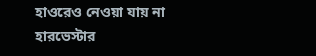হাওরেও নেওয়া যায় না হারভেস্টার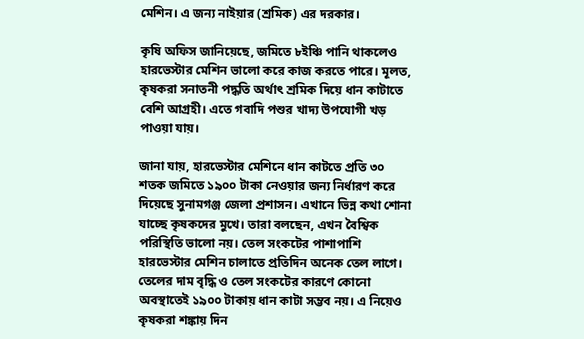মেশিন। এ জন্য নাইয়ার (শ্রমিক) এর দরকার।

কৃষি অফিস জানিয়েছে, জমিতে ৮ইঞ্চি পানি থাকলেও হারভেস্টার মেশিন ভালো করে কাজ করতে পারে। মূলত, কৃষকরা সনাতনী পদ্ধতি অর্থাৎ শ্রমিক দিয়ে ধান কাটাতে বেশি আগ্রহী। এতে গবাদি পশুর খাদ্য উপযোগী খড় পাওয়া যায়।

জানা যায়, হারভেস্টার মেশিনে ধান কাটতে প্রতি ৩০ শতক জমিতে ১৯০০ টাকা নেওয়ার জন্য নির্ধারণ করে দিয়েছে সুনামগঞ্জ জেলা প্রশাসন। এখানে ভিন্ন কথা শোনা যাচ্ছে কৃষকদের মুখে। তারা বলছেন, এখন বৈশ্বিক পরিস্থিতি ভালো নয়। তেল সংকটের পাশাপাশি হারভেস্টার মেশিন চালাতে প্রতিদিন অনেক তেল লাগে। তেলের দাম বৃদ্ধি ও তেল সংকটের কারণে কোনো অবস্থাতেই ১৯০০ টাকায় ধান কাটা সম্ভব নয়। এ নিয়েও কৃষকরা শঙ্কায় দিন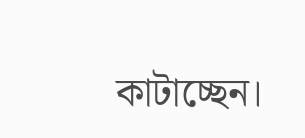কাটাচ্ছেন।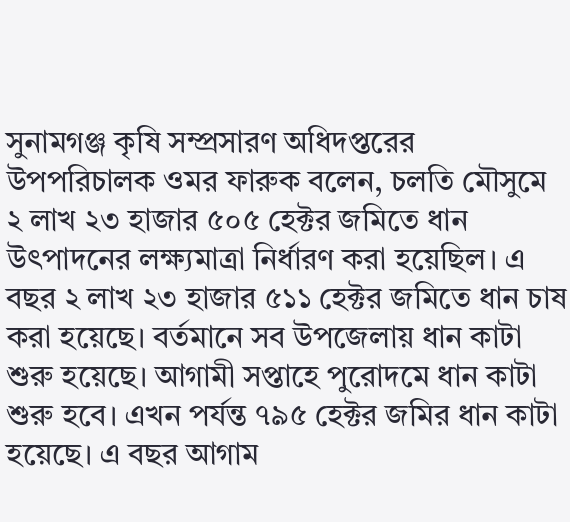সুনামগঞ্জ কৃষি সম্প্রসারণ অধিদপ্তরের উপপরিচালক ওমর ফারুক বলেন, চলতি মৌসুমে ২ লাখ ২৩ হাজার ৫০৫ হেক্টর জমিতে ধান উৎপাদনের লক্ষ্যমাত্রা নির্ধারণ করা হয়েছিল। এ বছর ২ লাখ ২৩ হাজার ৫১১ হেক্টর জমিতে ধান চাষ করা হয়েছে। বর্তমানে সব উপজেলায় ধান কাটা শুরু হয়েছে। আগামী সপ্তাহে পুরোদমে ধান কাটা শুরু হবে। এখন পর্যন্ত ৭৯৫ হেক্টর জমির ধান কাটা হয়েছে। এ বছর আগাম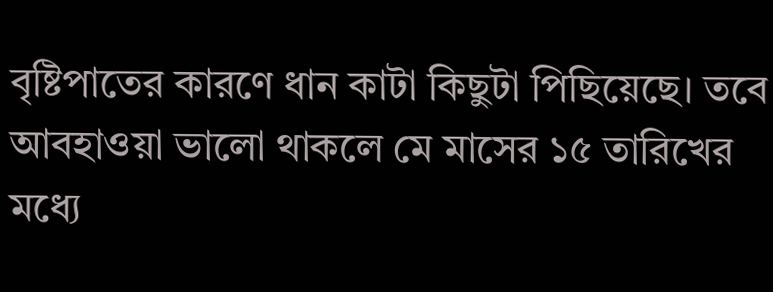বৃষ্টিপাতের কারণে ধান কাটা কিছুটা পিছিয়েছে। তবে আবহাওয়া ভালো থাকলে মে মাসের ১৫ তারিখের মধ্যে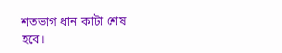শতভাগ ধান কাটা শেষ হবে।